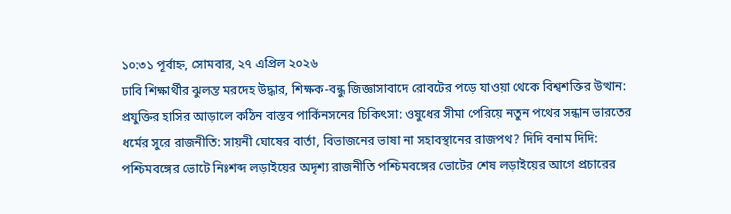১০:৩১ পূর্বাহ্ন, সোমবার, ২৭ এপ্রিল ২০২৬
ঢাবি শিক্ষার্থীর ঝুলন্ত মরদেহ উদ্ধার, শিক্ষক-বন্ধু জিজ্ঞাসাবাদে রোবটের পড়ে যাওয়া থেকে বিশ্বশক্তির উত্থান: প্রযুক্তির হাসির আড়ালে কঠিন বাস্তব পার্কিনসনের চিকিৎসা: ওষুধের সীমা পেরিয়ে নতুন পথের সন্ধান ভারতের ধর্মের সুরে রাজনীতি: সায়নী ঘোষের বার্তা, বিভাজনের ভাষা না সহাবস্থানের রাজপথ? দিদি বনাম দিদি: পশ্চিমবঙ্গের ভোটে নিঃশব্দ লড়াইয়ের অদৃশ্য রাজনীতি পশ্চিমবঙ্গের ভোটের শেষ লড়াইয়ের আগে প্রচারের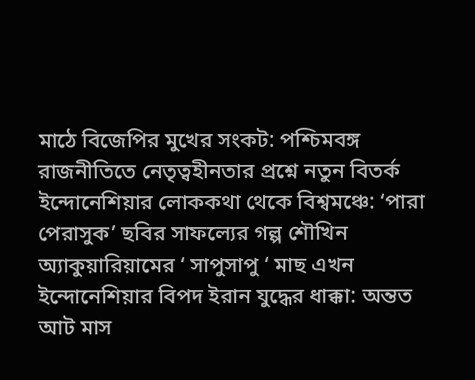মাঠে বিজেপির মুখের সংকট: পশ্চিমবঙ্গ রাজনীতিতে নেতৃত্বহীনতার প্রশ্নে নতুন বিতর্ক ইন্দোনেশিয়ার লোককথা থেকে বিশ্বমঞ্চে: ‘পারা পেরাসুক’ ছবির সাফল্যের গল্প শৌখিন অ্যাকুয়ারিয়ামের ‘ সাপুসাপু ‘ মাছ এখন ইন্দোনেশিয়ার বিপদ ইরান যুদ্ধের ধাক্কা: অন্তত আট মাস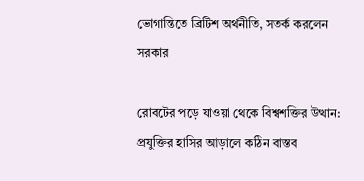ভোগান্তিতে ব্রিটিশ অর্থনীতি, সতর্ক করলেন সরকার

রোবটের পড়ে যাওয়া থেকে বিশ্বশক্তির উত্থান: প্রযুক্তির হাসির আড়ালে কঠিন বাস্তব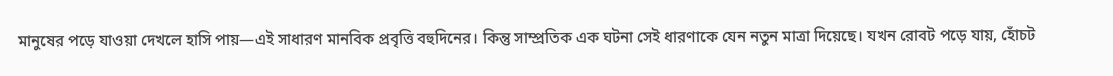মানুষের পড়ে যাওয়া দেখলে হাসি পায়—এই সাধারণ মানবিক প্রবৃত্তি বহুদিনের। কিন্তু সাম্প্রতিক এক ঘটনা সেই ধারণাকে যেন নতুন মাত্রা দিয়েছে। যখন রোবট পড়ে যায়, হোঁচট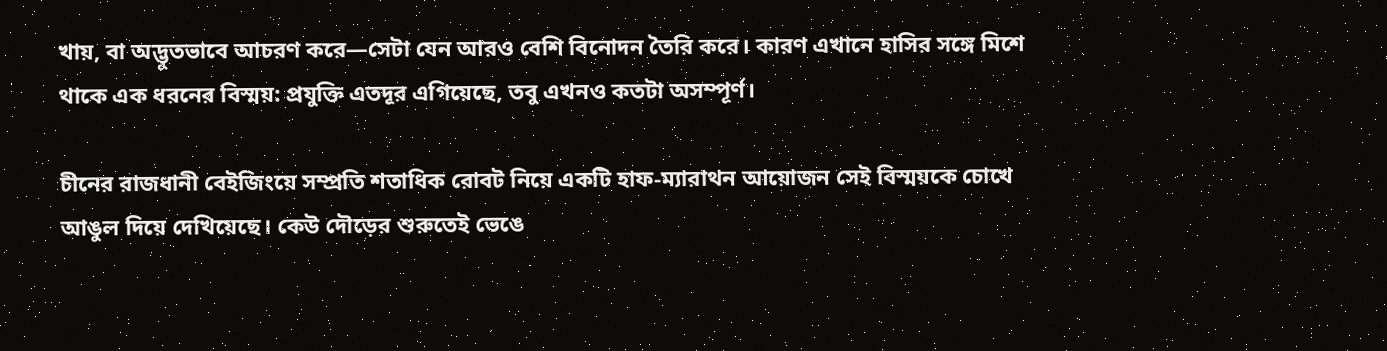খায়, বা অদ্ভুতভাবে আচরণ করে—সেটা যেন আরও বেশি বিনোদন তৈরি করে। কারণ এখানে হাসির সঙ্গে মিশে থাকে এক ধরনের বিস্ময়: প্রযুক্তি এতদূর এগিয়েছে, তবু এখনও কতটা অসম্পূর্ণ।

চীনের রাজধানী বেইজিংয়ে সম্প্রতি শতাধিক রোবট নিয়ে একটি হাফ-ম্যারাথন আয়োজন সেই বিস্ময়কে চোখে আঙুল দিয়ে দেখিয়েছে। কেউ দৌড়ের শুরুতেই ভেঙে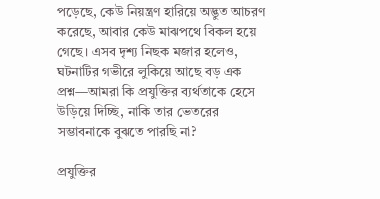পড়েছে, কেউ নিয়ন্ত্রণ হারিয়ে অদ্ভুত আচরণ করেছে, আবার কেউ মাঝপথে বিকল হয়ে গেছে। এসব দৃশ্য নিছক মজার হলেও, ঘটনাটির গভীরে লুকিয়ে আছে বড় এক প্রশ্ন—আমরা কি প্রযুক্তির ব্যর্থতাকে হেসে উড়িয়ে দিচ্ছি, নাকি তার ভেতরের সম্ভাবনাকে বুঝতে পারছি না?

প্রযুক্তির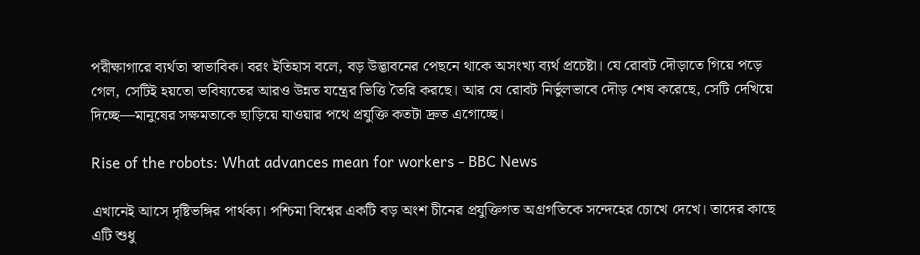পরীক্ষাগারে ব্যর্থতা স্বাভাবিক। বরং ইতিহাস বলে, বড় উদ্ভাবনের পেছনে থাকে অসংখ্য ব্যর্থ প্রচেষ্টা। যে রোবট দৌড়াতে গিয়ে পড়ে গেল, সেটিই হয়তো ভবিষ্যতের আরও উন্নত যন্ত্রের ভিত্তি তৈরি করছে। আর যে রোবট নির্ভুলভাবে দৌড় শেষ করেছে, সেটি দেখিয়ে দিচ্ছে—মানুষের সক্ষমতাকে ছাড়িয়ে যাওয়ার পথে প্রযুক্তি কতটা দ্রুত এগোচ্ছে।

Rise of the robots: What advances mean for workers - BBC News

এখানেই আসে দৃষ্টিভঙ্গির পার্থক্য। পশ্চিমা বিশ্বের একটি বড় অংশ চীনের প্রযুক্তিগত অগ্রগতিকে সন্দেহের চোখে দেখে। তাদের কাছে এটি শুধু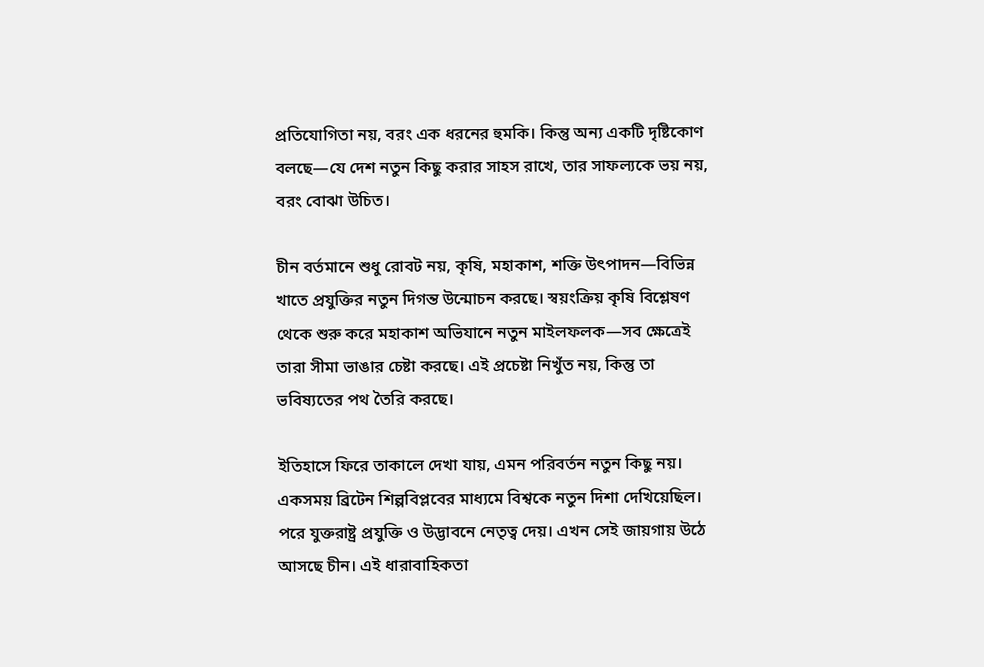প্রতিযোগিতা নয়, বরং এক ধরনের হুমকি। কিন্তু অন্য একটি দৃষ্টিকোণ বলছে—যে দেশ নতুন কিছু করার সাহস রাখে, তার সাফল্যকে ভয় নয়, বরং বোঝা উচিত।

চীন বর্তমানে শুধু রোবট নয়, কৃষি, মহাকাশ, শক্তি উৎপাদন—বিভিন্ন খাতে প্রযুক্তির নতুন দিগন্ত উন্মোচন করছে। স্বয়ংক্রিয় কৃষি বিশ্লেষণ থেকে শুরু করে মহাকাশ অভিযানে নতুন মাইলফলক—সব ক্ষেত্রেই তারা সীমা ভাঙার চেষ্টা করছে। এই প্রচেষ্টা নিখুঁত নয়, কিন্তু তা ভবিষ্যতের পথ তৈরি করছে।

ইতিহাসে ফিরে তাকালে দেখা যায়, এমন পরিবর্তন নতুন কিছু নয়। একসময় ব্রিটেন শিল্পবিপ্লবের মাধ্যমে বিশ্বকে নতুন দিশা দেখিয়েছিল। পরে যুক্তরাষ্ট্র প্রযুক্তি ও উদ্ভাবনে নেতৃত্ব দেয়। এখন সেই জায়গায় উঠে আসছে চীন। এই ধারাবাহিকতা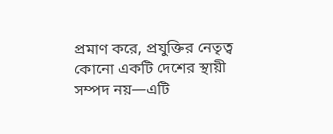প্রমাণ করে, প্রযুক্তির নেতৃত্ব কোনো একটি দেশের স্থায়ী সম্পদ নয়—এটি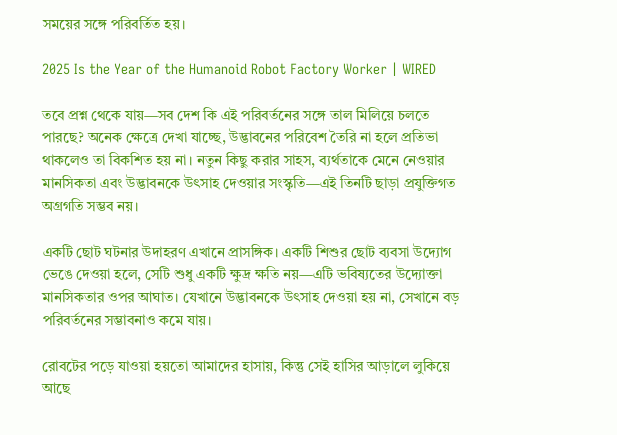সময়ের সঙ্গে পরিবর্তিত হয়।

2025 Is the Year of the Humanoid Robot Factory Worker | WIRED

তবে প্রশ্ন থেকে যায়—সব দেশ কি এই পরিবর্তনের সঙ্গে তাল মিলিয়ে চলতে পারছে? অনেক ক্ষেত্রে দেখা যাচ্ছে, উদ্ভাবনের পরিবেশ তৈরি না হলে প্রতিভা থাকলেও তা বিকশিত হয় না। নতুন কিছু করার সাহস, ব্যর্থতাকে মেনে নেওয়ার মানসিকতা এবং উদ্ভাবনকে উৎসাহ দেওয়ার সংস্কৃতি—এই তিনটি ছাড়া প্রযুক্তিগত অগ্রগতি সম্ভব নয়।

একটি ছোট ঘটনার উদাহরণ এখানে প্রাসঙ্গিক। একটি শিশুর ছোট ব্যবসা উদ্যোগ ভেঙে দেওয়া হলে, সেটি শুধু একটি ক্ষুদ্র ক্ষতি নয়—এটি ভবিষ্যতের উদ্যোক্তা মানসিকতার ওপর আঘাত। যেখানে উদ্ভাবনকে উৎসাহ দেওয়া হয় না, সেখানে বড় পরিবর্তনের সম্ভাবনাও কমে যায়।

রোবটের পড়ে যাওয়া হয়তো আমাদের হাসায়, কিন্তু সেই হাসির আড়ালে লুকিয়ে আছে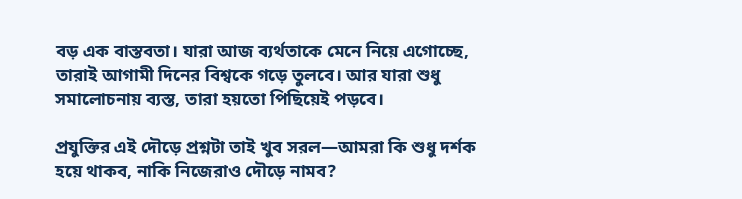বড় এক বাস্তবতা। যারা আজ ব্যর্থতাকে মেনে নিয়ে এগোচ্ছে, তারাই আগামী দিনের বিশ্বকে গড়ে তুলবে। আর যারা শুধু সমালোচনায় ব্যস্ত, তারা হয়তো পিছিয়েই পড়বে।

প্রযুক্তির এই দৌড়ে প্রশ্নটা তাই খুব সরল—আমরা কি শুধু দর্শক হয়ে থাকব, নাকি নিজেরাও দৌড়ে নামব?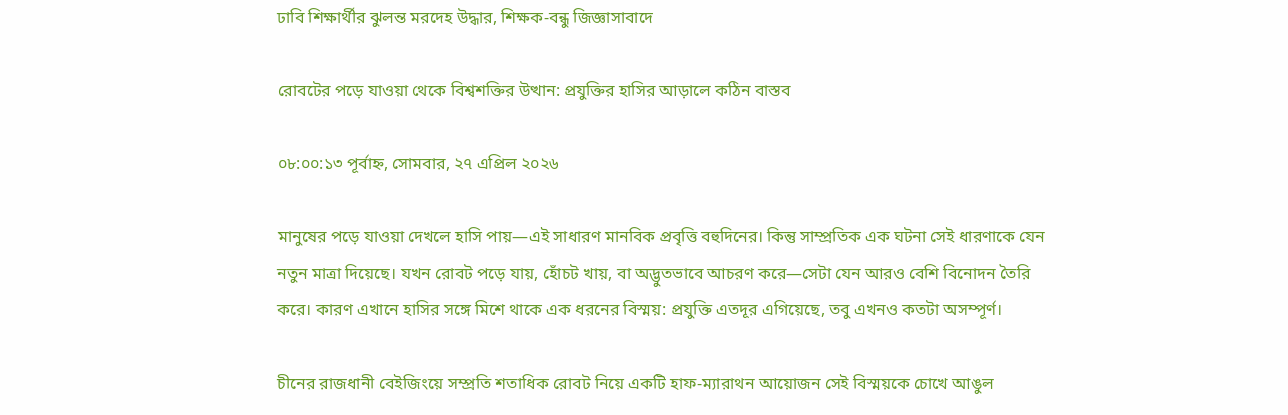ঢাবি শিক্ষার্থীর ঝুলন্ত মরদেহ উদ্ধার, শিক্ষক-বন্ধু জিজ্ঞাসাবাদে

রোবটের পড়ে যাওয়া থেকে বিশ্বশক্তির উত্থান: প্রযুক্তির হাসির আড়ালে কঠিন বাস্তব

০৮:০০:১৩ পূর্বাহ্ন, সোমবার, ২৭ এপ্রিল ২০২৬

মানুষের পড়ে যাওয়া দেখলে হাসি পায়—এই সাধারণ মানবিক প্রবৃত্তি বহুদিনের। কিন্তু সাম্প্রতিক এক ঘটনা সেই ধারণাকে যেন নতুন মাত্রা দিয়েছে। যখন রোবট পড়ে যায়, হোঁচট খায়, বা অদ্ভুতভাবে আচরণ করে—সেটা যেন আরও বেশি বিনোদন তৈরি করে। কারণ এখানে হাসির সঙ্গে মিশে থাকে এক ধরনের বিস্ময়: প্রযুক্তি এতদূর এগিয়েছে, তবু এখনও কতটা অসম্পূর্ণ।

চীনের রাজধানী বেইজিংয়ে সম্প্রতি শতাধিক রোবট নিয়ে একটি হাফ-ম্যারাথন আয়োজন সেই বিস্ময়কে চোখে আঙুল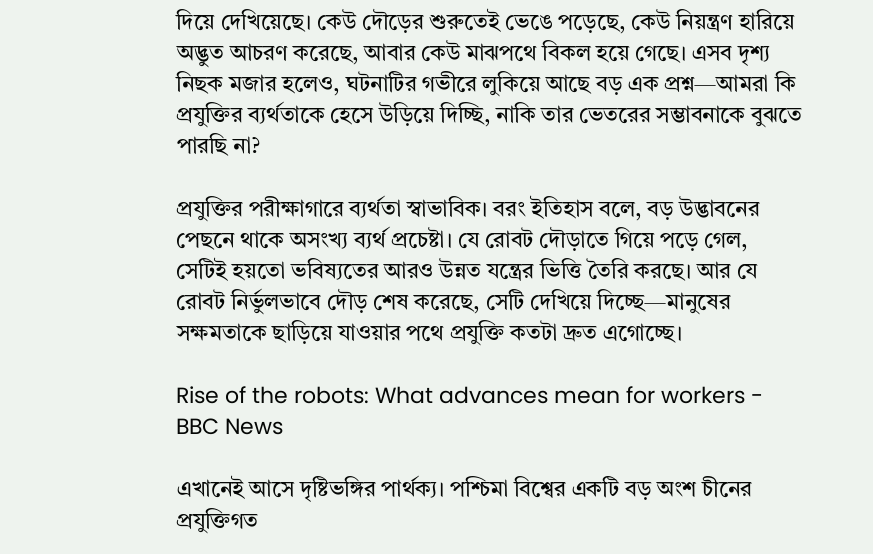দিয়ে দেখিয়েছে। কেউ দৌড়ের শুরুতেই ভেঙে পড়েছে, কেউ নিয়ন্ত্রণ হারিয়ে অদ্ভুত আচরণ করেছে, আবার কেউ মাঝপথে বিকল হয়ে গেছে। এসব দৃশ্য নিছক মজার হলেও, ঘটনাটির গভীরে লুকিয়ে আছে বড় এক প্রশ্ন—আমরা কি প্রযুক্তির ব্যর্থতাকে হেসে উড়িয়ে দিচ্ছি, নাকি তার ভেতরের সম্ভাবনাকে বুঝতে পারছি না?

প্রযুক্তির পরীক্ষাগারে ব্যর্থতা স্বাভাবিক। বরং ইতিহাস বলে, বড় উদ্ভাবনের পেছনে থাকে অসংখ্য ব্যর্থ প্রচেষ্টা। যে রোবট দৌড়াতে গিয়ে পড়ে গেল, সেটিই হয়তো ভবিষ্যতের আরও উন্নত যন্ত্রের ভিত্তি তৈরি করছে। আর যে রোবট নির্ভুলভাবে দৌড় শেষ করেছে, সেটি দেখিয়ে দিচ্ছে—মানুষের সক্ষমতাকে ছাড়িয়ে যাওয়ার পথে প্রযুক্তি কতটা দ্রুত এগোচ্ছে।

Rise of the robots: What advances mean for workers - BBC News

এখানেই আসে দৃষ্টিভঙ্গির পার্থক্য। পশ্চিমা বিশ্বের একটি বড় অংশ চীনের প্রযুক্তিগত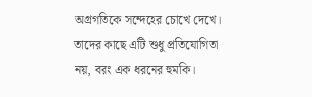অগ্রগতিকে সন্দেহের চোখে দেখে। তাদের কাছে এটি শুধু প্রতিযোগিতা নয়, বরং এক ধরনের হুমকি।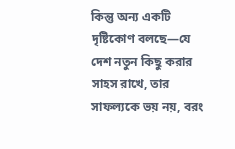কিন্তু অন্য একটি দৃষ্টিকোণ বলছে—যে দেশ নতুন কিছু করার সাহস রাখে, তার সাফল্যকে ভয় নয়, বরং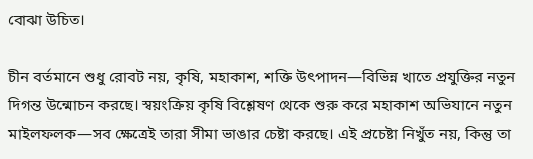বোঝা উচিত।

চীন বর্তমানে শুধু রোবট নয়, কৃষি, মহাকাশ, শক্তি উৎপাদন—বিভিন্ন খাতে প্রযুক্তির নতুন দিগন্ত উন্মোচন করছে। স্বয়ংক্রিয় কৃষি বিশ্লেষণ থেকে শুরু করে মহাকাশ অভিযানে নতুন মাইলফলক—সব ক্ষেত্রেই তারা সীমা ভাঙার চেষ্টা করছে। এই প্রচেষ্টা নিখুঁত নয়, কিন্তু তা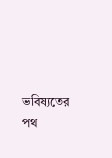ভবিষ্যতের পথ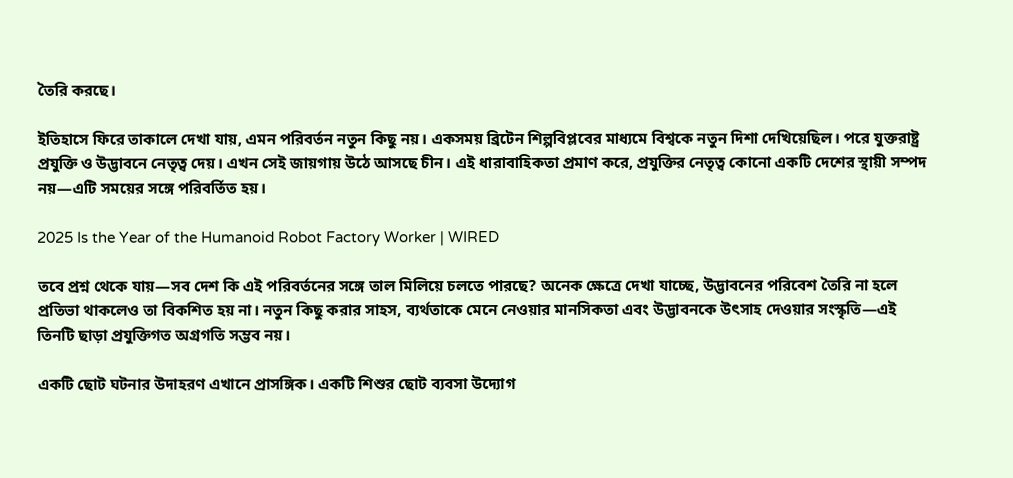তৈরি করছে।

ইতিহাসে ফিরে তাকালে দেখা যায়, এমন পরিবর্তন নতুন কিছু নয়। একসময় ব্রিটেন শিল্পবিপ্লবের মাধ্যমে বিশ্বকে নতুন দিশা দেখিয়েছিল। পরে যুক্তরাষ্ট্র প্রযুক্তি ও উদ্ভাবনে নেতৃত্ব দেয়। এখন সেই জায়গায় উঠে আসছে চীন। এই ধারাবাহিকতা প্রমাণ করে, প্রযুক্তির নেতৃত্ব কোনো একটি দেশের স্থায়ী সম্পদ নয়—এটি সময়ের সঙ্গে পরিবর্তিত হয়।

2025 Is the Year of the Humanoid Robot Factory Worker | WIRED

তবে প্রশ্ন থেকে যায়—সব দেশ কি এই পরিবর্তনের সঙ্গে তাল মিলিয়ে চলতে পারছে? অনেক ক্ষেত্রে দেখা যাচ্ছে, উদ্ভাবনের পরিবেশ তৈরি না হলে প্রতিভা থাকলেও তা বিকশিত হয় না। নতুন কিছু করার সাহস, ব্যর্থতাকে মেনে নেওয়ার মানসিকতা এবং উদ্ভাবনকে উৎসাহ দেওয়ার সংস্কৃতি—এই তিনটি ছাড়া প্রযুক্তিগত অগ্রগতি সম্ভব নয়।

একটি ছোট ঘটনার উদাহরণ এখানে প্রাসঙ্গিক। একটি শিশুর ছোট ব্যবসা উদ্যোগ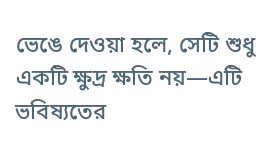ভেঙে দেওয়া হলে, সেটি শুধু একটি ক্ষুদ্র ক্ষতি নয়—এটি ভবিষ্যতের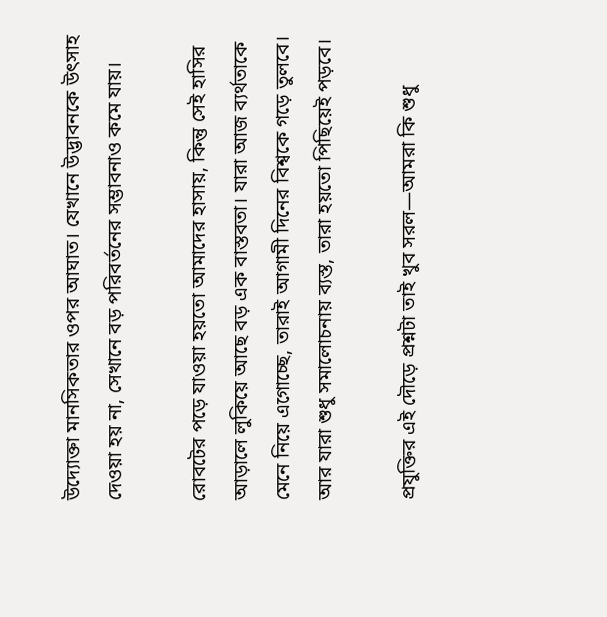উদ্যোক্তা মানসিকতার ওপর আঘাত। যেখানে উদ্ভাবনকে উৎসাহ দেওয়া হয় না, সেখানে বড় পরিবর্তনের সম্ভাবনাও কমে যায়।

রোবটের পড়ে যাওয়া হয়তো আমাদের হাসায়, কিন্তু সেই হাসির আড়ালে লুকিয়ে আছে বড় এক বাস্তবতা। যারা আজ ব্যর্থতাকে মেনে নিয়ে এগোচ্ছে, তারাই আগামী দিনের বিশ্বকে গড়ে তুলবে। আর যারা শুধু সমালোচনায় ব্যস্ত, তারা হয়তো পিছিয়েই পড়বে।

প্রযুক্তির এই দৌড়ে প্রশ্নটা তাই খুব সরল—আমরা কি শুধু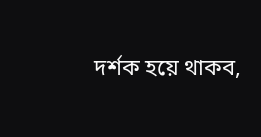দর্শক হয়ে থাকব,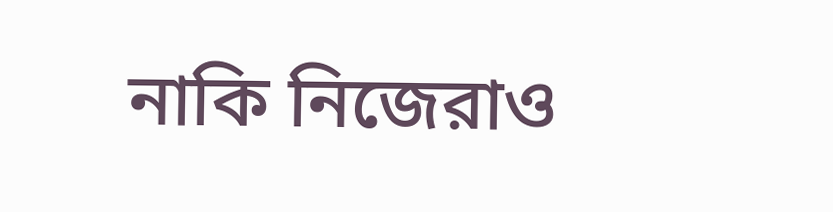নাকি নিজেরাও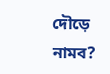দৌড়ে নামব?